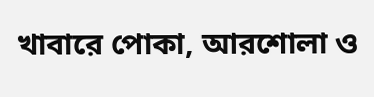খাবারে পোকা, আরশোলা ও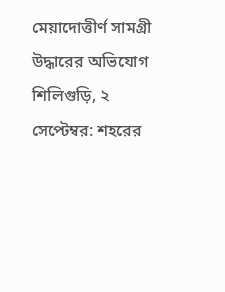মেয়াদোত্তীর্ণ সামগ্রী উদ্ধারের অভিযোগ
শিলিগুড়ি, ২ সেপ্টেম্বর: শহরের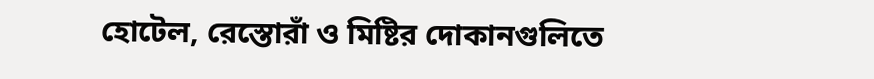হোটেল, রেস্তোরাঁ ও মিষ্টির দোকানগুলিতে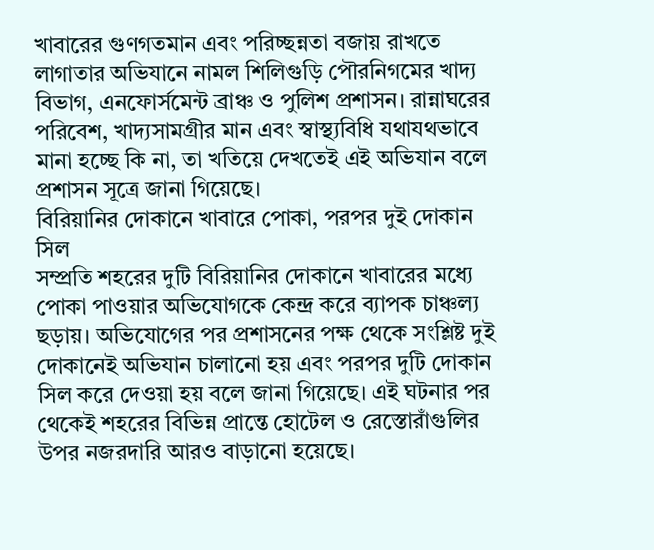খাবারের গুণগতমান এবং পরিচ্ছন্নতা বজায় রাখতে লাগাতার অভিযানে নামল শিলিগুড়ি পৌরনিগমের খাদ্য বিভাগ, এনফোর্সমেন্ট ব্রাঞ্চ ও পুলিশ প্রশাসন। রান্নাঘরের পরিবেশ, খাদ্যসামগ্রীর মান এবং স্বাস্থ্যবিধি যথাযথভাবে মানা হচ্ছে কি না, তা খতিয়ে দেখতেই এই অভিযান বলে প্রশাসন সূত্রে জানা গিয়েছে।
বিরিয়ানির দোকানে খাবারে পোকা, পরপর দুই দোকান সিল
সম্প্রতি শহরের দুটি বিরিয়ানির দোকানে খাবারের মধ্যে পোকা পাওয়ার অভিযোগকে কেন্দ্র করে ব্যাপক চাঞ্চল্য ছড়ায়। অভিযোগের পর প্রশাসনের পক্ষ থেকে সংশ্লিষ্ট দুই দোকানেই অভিযান চালানো হয় এবং পরপর দুটি দোকান সিল করে দেওয়া হয় বলে জানা গিয়েছে। এই ঘটনার পর থেকেই শহরের বিভিন্ন প্রান্তে হোটেল ও রেস্তোরাঁগুলির উপর নজরদারি আরও বাড়ানো হয়েছে।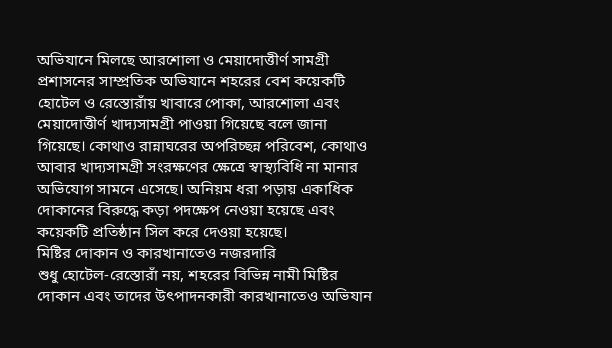অভিযানে মিলছে আরশোলা ও মেয়াদোত্তীর্ণ সামগ্রী
প্রশাসনের সাম্প্রতিক অভিযানে শহরের বেশ কয়েকটি হোটেল ও রেস্তোরাঁয় খাবারে পোকা, আরশোলা এবং মেয়াদোত্তীর্ণ খাদ্যসামগ্রী পাওয়া গিয়েছে বলে জানা গিয়েছে। কোথাও রান্নাঘরের অপরিচ্ছন্ন পরিবেশ, কোথাও আবার খাদ্যসামগ্রী সংরক্ষণের ক্ষেত্রে স্বাস্থ্যবিধি না মানার অভিযোগ সামনে এসেছে। অনিয়ম ধরা পড়ায় একাধিক দোকানের বিরুদ্ধে কড়া পদক্ষেপ নেওয়া হয়েছে এবং কয়েকটি প্রতিষ্ঠান সিল করে দেওয়া হয়েছে।
মিষ্টির দোকান ও কারখানাতেও নজরদারি
শুধু হোটেল-রেস্তোরাঁ নয়, শহরের বিভিন্ন নামী মিষ্টির দোকান এবং তাদের উৎপাদনকারী কারখানাতেও অভিযান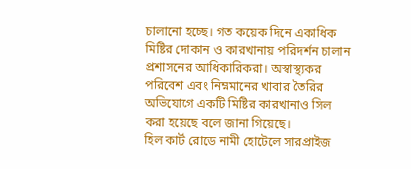চালানো হচ্ছে। গত কয়েক দিনে একাধিক মিষ্টির দোকান ও কারখানায় পরিদর্শন চালান প্রশাসনের আধিকারিকরা। অস্বাস্থ্যকর পরিবেশ এবং নিম্নমানের খাবার তৈরির অভিযোগে একটি মিষ্টির কারখানাও সিল করা হয়েছে বলে জানা গিয়েছে।
হিল কার্ট রোডে নামী হোটেলে সারপ্রাইজ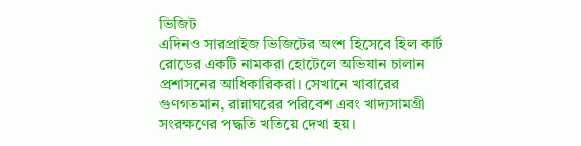ভিজিট
এদিনও সারপ্রাইজ ভিজিটের অংশ হিসেবে হিল কার্ট রোডের একটি নামকরা হোটেলে অভিযান চালান প্রশাসনের আধিকারিকরা। সেখানে খাবারের গুণগতমান, রান্নাঘরের পরিবেশ এবং খাদ্যসামগ্রী সংরক্ষণের পদ্ধতি খতিয়ে দেখা হয়।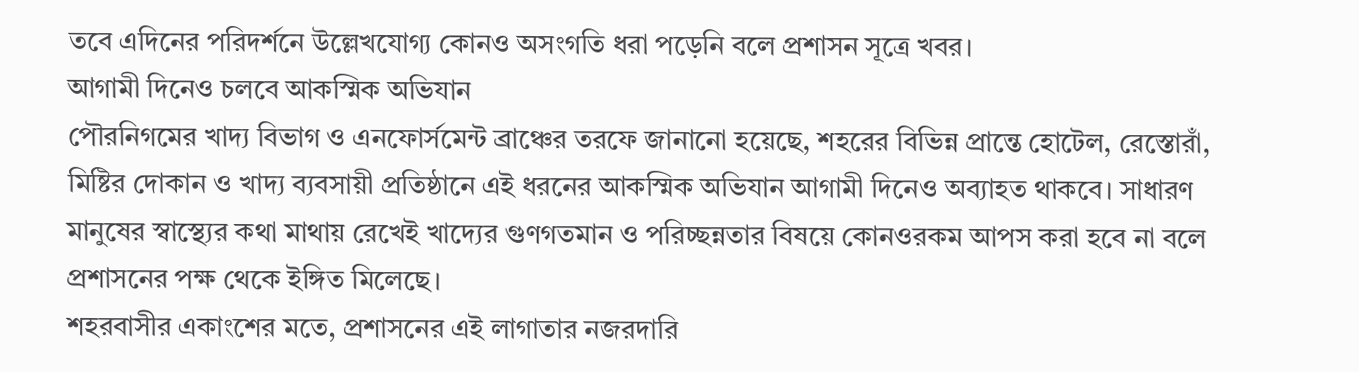তবে এদিনের পরিদর্শনে উল্লেখযোগ্য কোনও অসংগতি ধরা পড়েনি বলে প্রশাসন সূত্রে খবর।
আগামী দিনেও চলবে আকস্মিক অভিযান
পৌরনিগমের খাদ্য বিভাগ ও এনফোর্সমেন্ট ব্রাঞ্চের তরফে জানানো হয়েছে, শহরের বিভিন্ন প্রান্তে হোটেল, রেস্তোরাঁ, মিষ্টির দোকান ও খাদ্য ব্যবসায়ী প্রতিষ্ঠানে এই ধরনের আকস্মিক অভিযান আগামী দিনেও অব্যাহত থাকবে। সাধারণ মানুষের স্বাস্থ্যের কথা মাথায় রেখেই খাদ্যের গুণগতমান ও পরিচ্ছন্নতার বিষয়ে কোনওরকম আপস করা হবে না বলে প্রশাসনের পক্ষ থেকে ইঙ্গিত মিলেছে।
শহরবাসীর একাংশের মতে, প্রশাসনের এই লাগাতার নজরদারি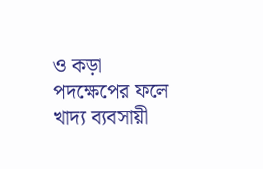ও কড়া পদক্ষেপের ফলে খাদ্য ব্যবসায়ী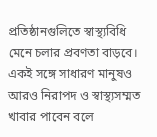প্রতিষ্ঠানগুলিতে স্বাস্থ্যবিধি মেনে চলার প্রবণতা বাড়বে। একই সঙ্গে সাধারণ মানুষও আরও নিরাপদ ও স্বাস্থ্যসম্মত খাবার পাবেন বলে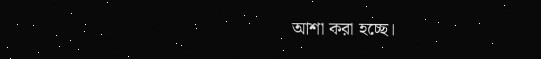আশা করা হচ্ছে।